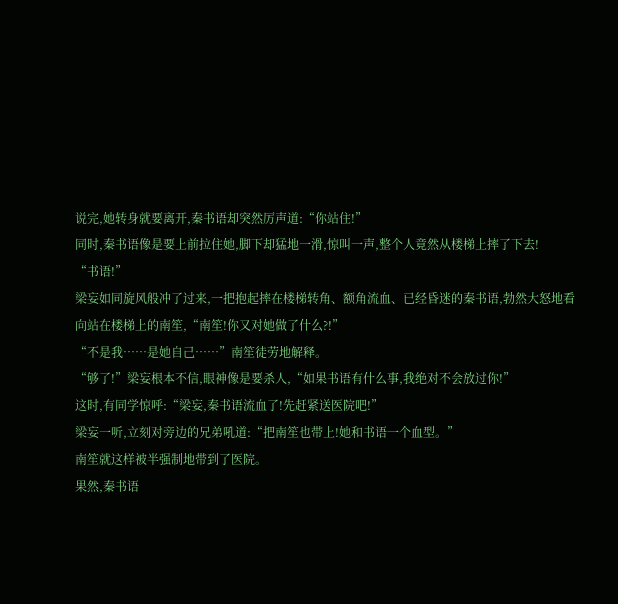说完,她转身就要离开,秦书语却突然厉声道:“你站住!”
同时,秦书语像是要上前拉住她,脚下却猛地一滑,惊叫一声,整个人竟然从楼梯上摔了下去!
“书语!”
梁妄如同旋风般冲了过来,一把抱起摔在楼梯转角、额角流血、已经昏迷的秦书语,勃然大怒地看向站在楼梯上的南笙,“南笙!你又对她做了什么?!”
“不是我……是她自己……”南笙徒劳地解释。
“够了!”梁妄根本不信,眼神像是要杀人,“如果书语有什么事,我绝对不会放过你!”
这时,有同学惊呼:“梁妄,秦书语流血了!先赶紧送医院吧!”
梁妄一听,立刻对旁边的兄弟吼道:“把南笙也带上!她和书语一个血型。”
南笙就这样被半强制地带到了医院。
果然,秦书语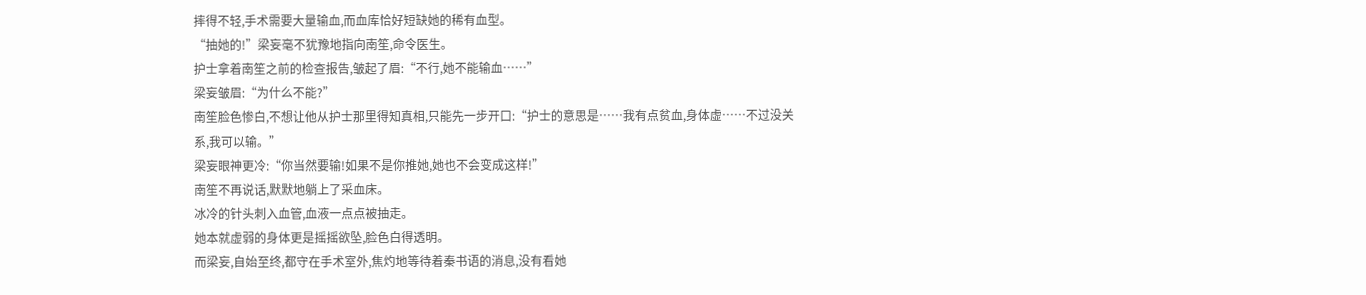摔得不轻,手术需要大量输血,而血库恰好短缺她的稀有血型。
“抽她的!”梁妄毫不犹豫地指向南笙,命令医生。
护士拿着南笙之前的检查报告,皱起了眉:“不行,她不能输血……”
梁妄皱眉:“为什么不能?”
南笙脸色惨白,不想让他从护士那里得知真相,只能先一步开口:“护士的意思是……我有点贫血,身体虚……不过没关系,我可以输。”
梁妄眼神更冷:“你当然要输!如果不是你推她,她也不会变成这样!”
南笙不再说话,默默地躺上了采血床。
冰冷的针头刺入血管,血液一点点被抽走。
她本就虚弱的身体更是摇摇欲坠,脸色白得透明。
而梁妄,自始至终,都守在手术室外,焦灼地等待着秦书语的消息,没有看她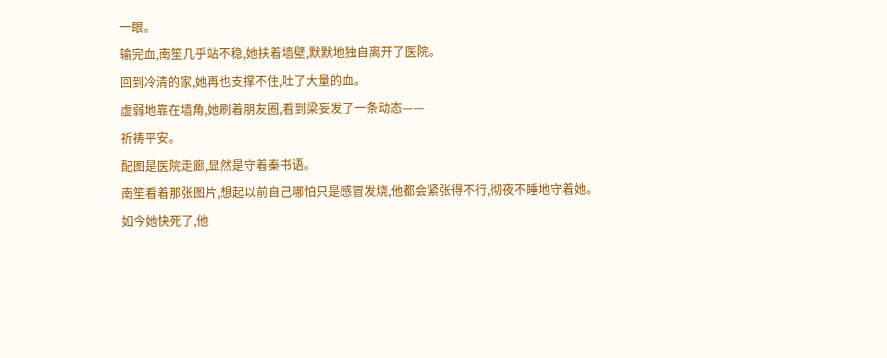一眼。
输完血,南笙几乎站不稳,她扶着墙壁,默默地独自离开了医院。
回到冷清的家,她再也支撑不住,吐了大量的血。
虚弱地靠在墙角,她刷着朋友圈,看到梁妄发了一条动态——
祈祷平安。
配图是医院走廊,显然是守着秦书语。
南笙看着那张图片,想起以前自己哪怕只是感冒发烧,他都会紧张得不行,彻夜不睡地守着她。
如今她快死了,他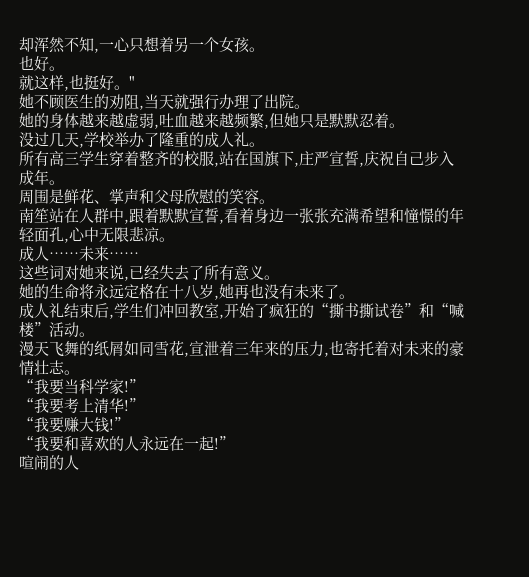却浑然不知,一心只想着另一个女孩。
也好。
就这样,也挺好。"
她不顾医生的劝阻,当天就强行办理了出院。
她的身体越来越虚弱,吐血越来越频繁,但她只是默默忍着。
没过几天,学校举办了隆重的成人礼。
所有高三学生穿着整齐的校服,站在国旗下,庄严宣誓,庆祝自己步入成年。
周围是鲜花、掌声和父母欣慰的笑容。
南笙站在人群中,跟着默默宣誓,看着身边一张张充满希望和憧憬的年轻面孔,心中无限悲凉。
成人……未来……
这些词对她来说,已经失去了所有意义。
她的生命将永远定格在十八岁,她再也没有未来了。
成人礼结束后,学生们冲回教室,开始了疯狂的“撕书撕试卷”和“喊楼”活动。
漫天飞舞的纸屑如同雪花,宣泄着三年来的压力,也寄托着对未来的豪情壮志。
“我要当科学家!”
“我要考上清华!”
“我要赚大钱!”
“我要和喜欢的人永远在一起!”
喧闹的人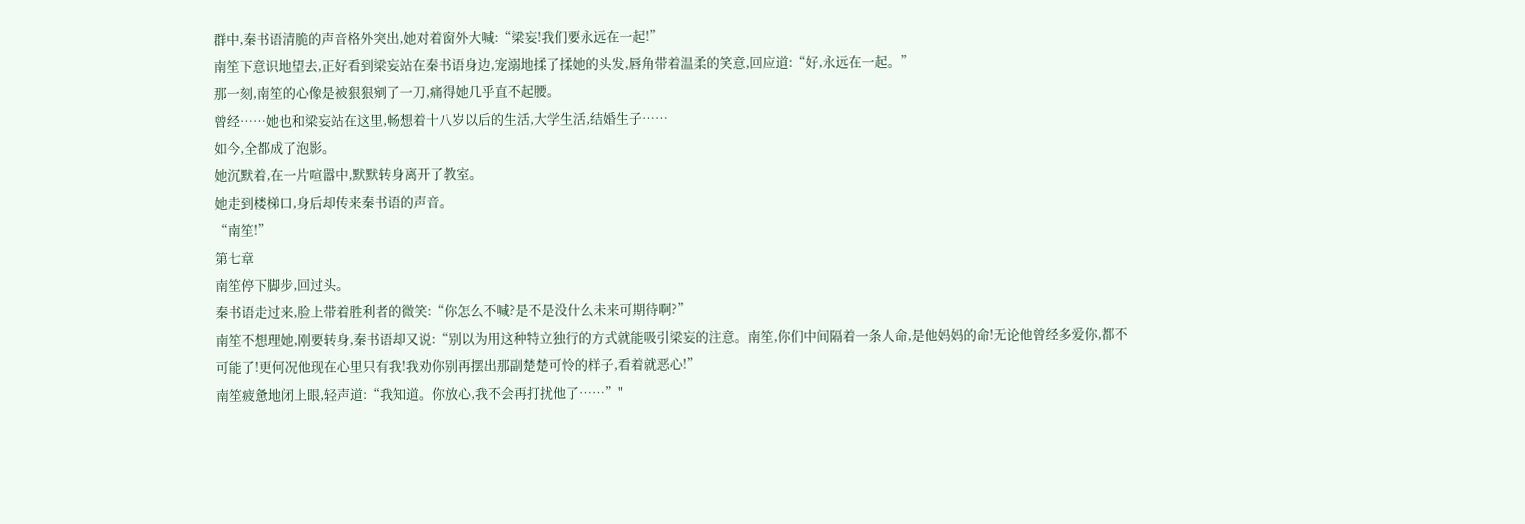群中,秦书语清脆的声音格外突出,她对着窗外大喊:“梁妄!我们要永远在一起!”
南笙下意识地望去,正好看到梁妄站在秦书语身边,宠溺地揉了揉她的头发,唇角带着温柔的笑意,回应道:“好,永远在一起。”
那一刻,南笙的心像是被狠狠剜了一刀,痛得她几乎直不起腰。
曾经……她也和梁妄站在这里,畅想着十八岁以后的生活,大学生活,结婚生子……
如今,全都成了泡影。
她沉默着,在一片喧嚣中,默默转身离开了教室。
她走到楼梯口,身后却传来秦书语的声音。
“南笙!”
第七章
南笙停下脚步,回过头。
秦书语走过来,脸上带着胜利者的微笑:“你怎么不喊?是不是没什么未来可期待啊?”
南笙不想理她,刚要转身,秦书语却又说:“别以为用这种特立独行的方式就能吸引梁妄的注意。南笙,你们中间隔着一条人命,是他妈妈的命!无论他曾经多爱你,都不可能了!更何况他现在心里只有我!我劝你别再摆出那副楚楚可怜的样子,看着就恶心!”
南笙疲惫地闭上眼,轻声道:“我知道。你放心,我不会再打扰他了……”"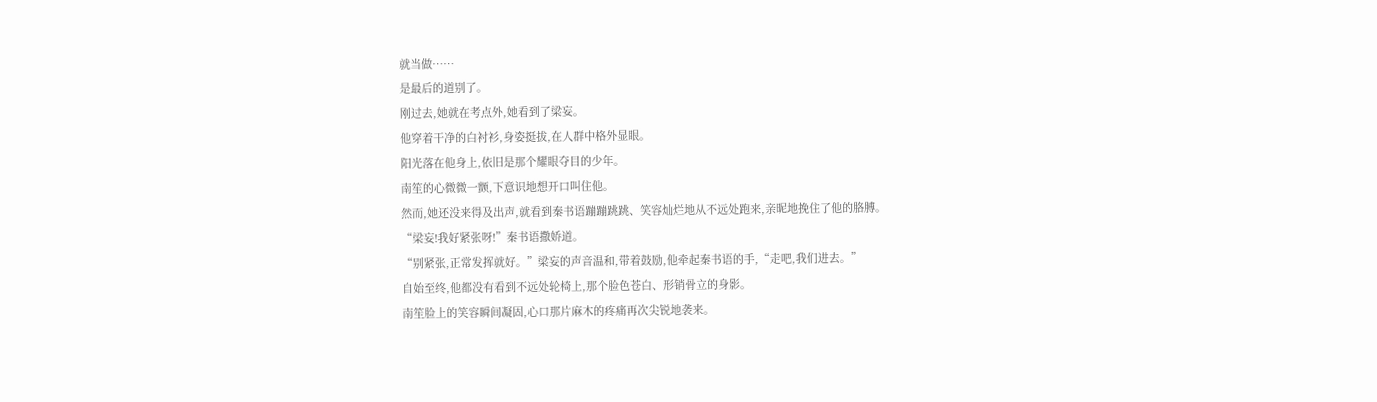就当做……
是最后的道别了。
刚过去,她就在考点外,她看到了梁妄。
他穿着干净的白衬衫,身姿挺拔,在人群中格外显眼。
阳光落在他身上,依旧是那个耀眼夺目的少年。
南笙的心微微一颤,下意识地想开口叫住他。
然而,她还没来得及出声,就看到秦书语蹦蹦跳跳、笑容灿烂地从不远处跑来,亲昵地挽住了他的胳膊。
“梁妄!我好紧张呀!”秦书语撒娇道。
“别紧张,正常发挥就好。”梁妄的声音温和,带着鼓励,他牵起秦书语的手,“走吧,我们进去。”
自始至终,他都没有看到不远处轮椅上,那个脸色苍白、形销骨立的身影。
南笙脸上的笑容瞬间凝固,心口那片麻木的疼痛再次尖锐地袭来。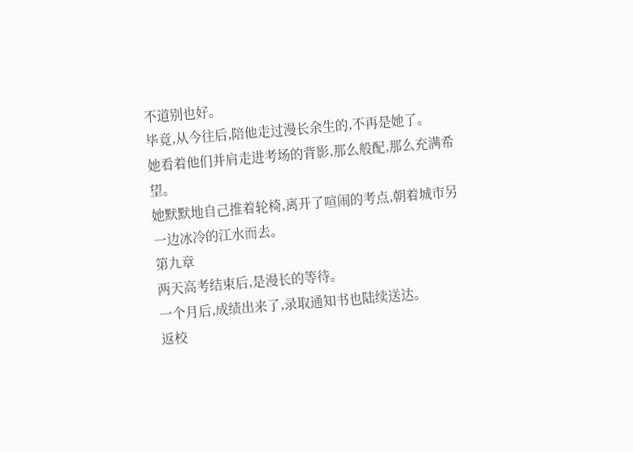不道别也好。
毕竟,从今往后,陪他走过漫长余生的,不再是她了。
她看着他们并肩走进考场的背影,那么般配,那么充满希望。
她默默地自己推着轮椅,离开了喧闹的考点,朝着城市另一边冰冷的江水而去。
第九章
两天高考结束后,是漫长的等待。
一个月后,成绩出来了,录取通知书也陆续送达。
返校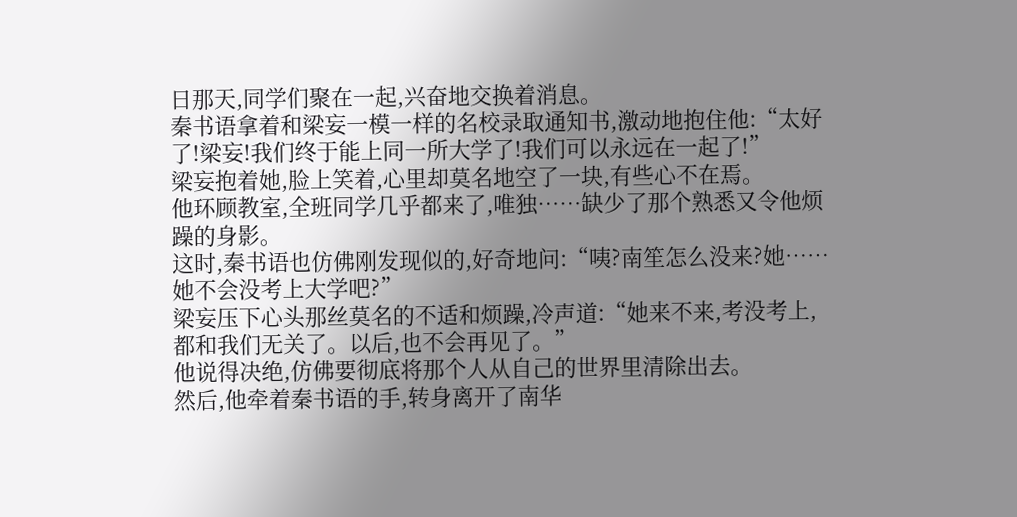日那天,同学们聚在一起,兴奋地交换着消息。
秦书语拿着和梁妄一模一样的名校录取通知书,激动地抱住他:“太好了!梁妄!我们终于能上同一所大学了!我们可以永远在一起了!”
梁妄抱着她,脸上笑着,心里却莫名地空了一块,有些心不在焉。
他环顾教室,全班同学几乎都来了,唯独……缺少了那个熟悉又令他烦躁的身影。
这时,秦书语也仿佛刚发现似的,好奇地问:“咦?南笙怎么没来?她……她不会没考上大学吧?”
梁妄压下心头那丝莫名的不适和烦躁,冷声道:“她来不来,考没考上,都和我们无关了。以后,也不会再见了。”
他说得决绝,仿佛要彻底将那个人从自己的世界里清除出去。
然后,他牵着秦书语的手,转身离开了南华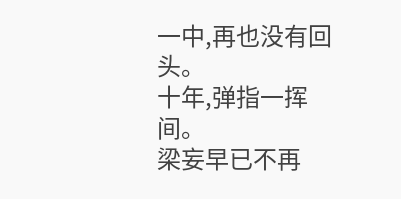一中,再也没有回头。
十年,弹指一挥间。
梁妄早已不再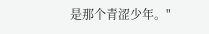是那个青涩少年。"